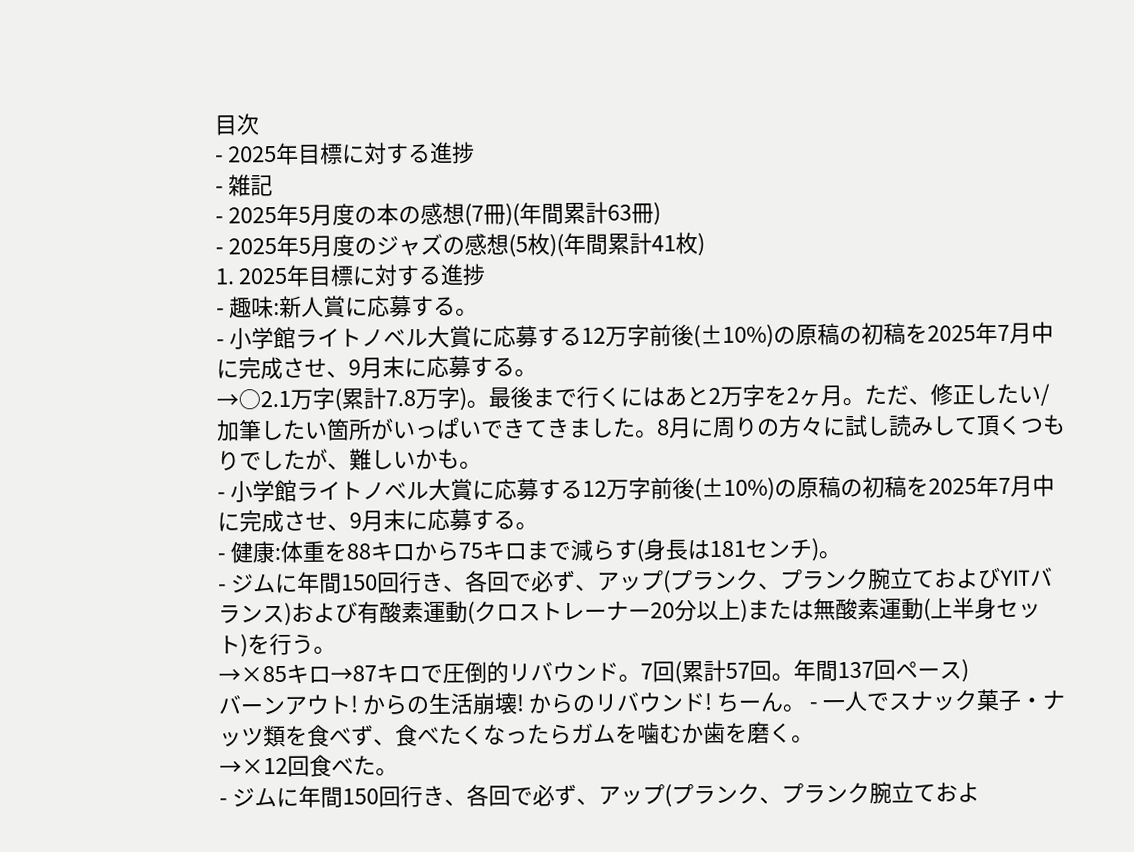目次
- 2025年目標に対する進捗
- 雑記
- 2025年5月度の本の感想(7冊)(年間累計63冊)
- 2025年5月度のジャズの感想(5枚)(年間累計41枚)
1. 2025年目標に対する進捗
- 趣味:新人賞に応募する。
- 小学館ライトノベル大賞に応募する12万字前後(±10%)の原稿の初稿を2025年7月中に完成させ、9月末に応募する。
→○2.1万字(累計7.8万字)。最後まで行くにはあと2万字を2ヶ月。ただ、修正したい/加筆したい箇所がいっぱいできてきました。8月に周りの方々に試し読みして頂くつもりでしたが、難しいかも。
- 小学館ライトノベル大賞に応募する12万字前後(±10%)の原稿の初稿を2025年7月中に完成させ、9月末に応募する。
- 健康:体重を88キロから75キロまで減らす(身長は181センチ)。
- ジムに年間150回行き、各回で必ず、アップ(プランク、プランク腕立ておよびYITバランス)および有酸素運動(クロストレーナー20分以上)または無酸素運動(上半身セット)を行う。
→×85キロ→87キロで圧倒的リバウンド。7回(累計57回。年間137回ペース)
バーンアウト! からの生活崩壊! からのリバウンド! ちーん。 - 一人でスナック菓子・ナッツ類を食べず、食べたくなったらガムを噛むか歯を磨く。
→×12回食べた。
- ジムに年間150回行き、各回で必ず、アップ(プランク、プランク腕立ておよ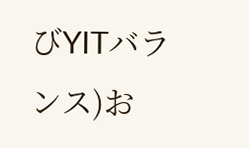びYITバランス)お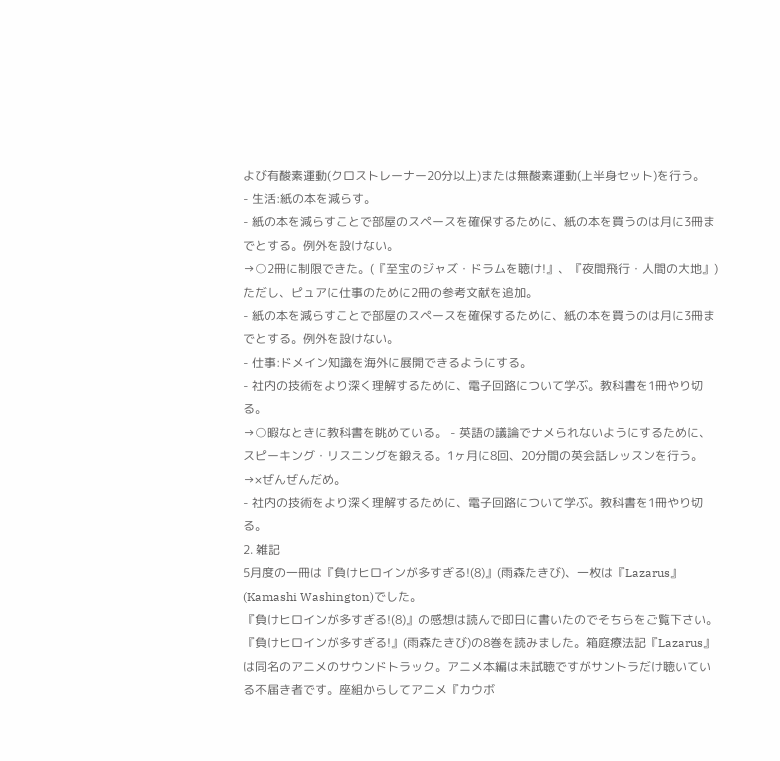よび有酸素運動(クロストレーナー20分以上)または無酸素運動(上半身セット)を行う。
- 生活:紙の本を減らす。
- 紙の本を減らすことで部屋のスペースを確保するために、紙の本を買うのは月に3冊までとする。例外を設けない。
→○2冊に制限できた。(『至宝のジャズ・ドラムを聴け!』、『夜間飛行・人間の大地』)
ただし、ピュアに仕事のために2冊の参考文献を追加。
- 紙の本を減らすことで部屋のスペースを確保するために、紙の本を買うのは月に3冊までとする。例外を設けない。
- 仕事:ドメイン知識を海外に展開できるようにする。
- 社内の技術をより深く理解するために、電子回路について学ぶ。教科書を1冊やり切る。
→○暇なときに教科書を眺めている。 - 英語の議論でナメられないようにするために、スピーキング・リスニングを鍛える。1ヶ月に8回、20分間の英会話レッスンを行う。
→×ぜんぜんだめ。
- 社内の技術をより深く理解するために、電子回路について学ぶ。教科書を1冊やり切る。
2. 雑記
5月度の一冊は『負けヒロインが多すぎる!(8)』(雨森たきび)、一枚は『Lazarus』(Kamashi Washington)でした。
『負けヒロインが多すぎる!(8)』の感想は読んで即日に書いたのでそちらをご覧下さい。
『負けヒロインが多すぎる!』(雨森たきび)の8巻を読みました。箱庭療法記『Lazarus』は同名のアニメのサウンドトラック。アニメ本編は未試聴ですがサントラだけ聴いている不届き者です。座組からしてアニメ『カウボ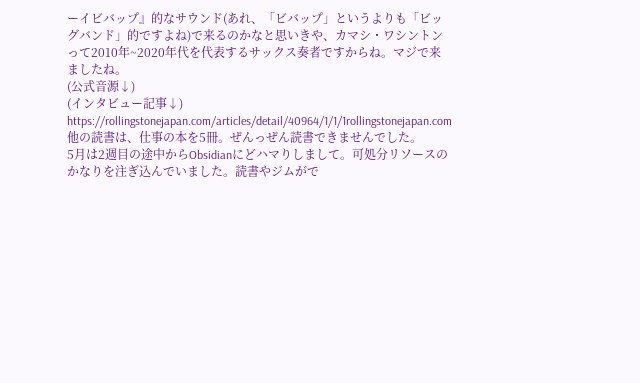ーイビバップ』的なサウンド(あれ、「ビバップ」というよりも「ビッグバンド」的ですよね)で来るのかなと思いきや、カマシ・ワシントンって2010年~2020年代を代表するサックス奏者ですからね。マジで来ましたね。
(公式音源↓)
(インタビュー記事↓)
https://rollingstonejapan.com/articles/detail/40964/1/1/1rollingstonejapan.com他の読書は、仕事の本を5冊。ぜんっぜん読書できませんでした。
5月は2週目の途中からObsidianにどハマりしまして。可処分リソースのかなりを注ぎ込んでいました。読書やジムがで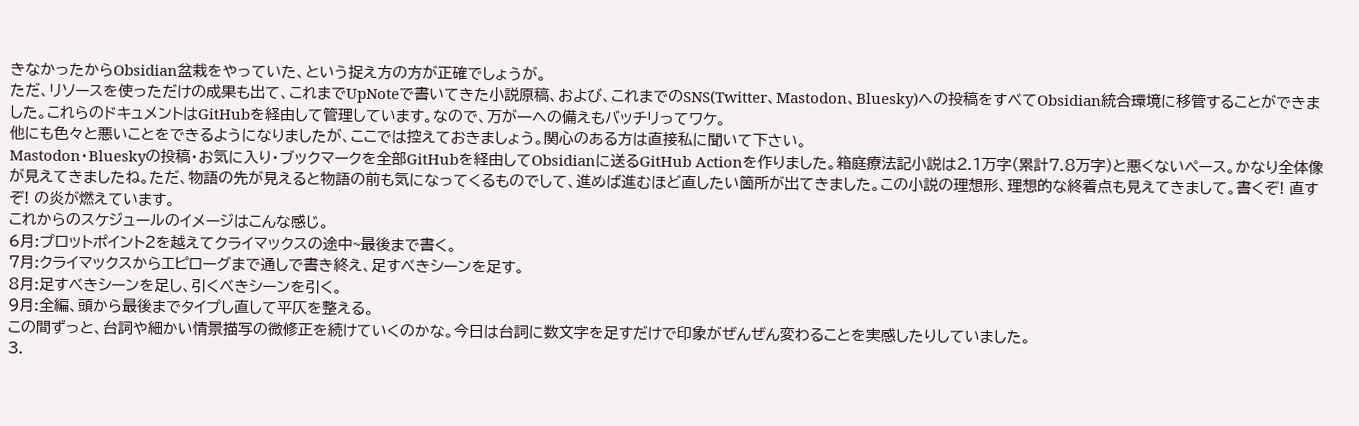きなかったからObsidian盆栽をやっていた、という捉え方の方が正確でしょうが。
ただ、リソースを使っただけの成果も出て、これまでUpNoteで書いてきた小説原稿、および、これまでのSNS(Twitter、Mastodon、Bluesky)への投稿をすべてObsidian統合環境に移管することができました。これらのドキュメントはGitHubを経由して管理しています。なので、万が一への備えもバッチリってワケ。
他にも色々と悪いことをできるようになりましたが、ここでは控えておきましょう。関心のある方は直接私に聞いて下さい。
Mastodon・Blueskyの投稿・お気に入り・ブックマークを全部GitHubを経由してObsidianに送るGitHub Actionを作りました。箱庭療法記小説は2.1万字(累計7.8万字)と悪くないペース。かなり全体像が見えてきましたね。ただ、物語の先が見えると物語の前も気になってくるものでして、進めば進むほど直したい箇所が出てきました。この小説の理想形、理想的な終着点も見えてきまして。書くぞ! 直すぞ! の炎が燃えています。
これからのスケジュールのイメージはこんな感じ。
6月:プロットポイント2を越えてクライマックスの途中~最後まで書く。
7月:クライマックスからエピローグまで通しで書き終え、足すべきシーンを足す。
8月:足すべきシーンを足し、引くべきシーンを引く。
9月:全編、頭から最後までタイプし直して平仄を整える。
この間ずっと、台詞や細かい情景描写の微修正を続けていくのかな。今日は台詞に数文字を足すだけで印象がぜんぜん変わることを実感したりしていました。
3.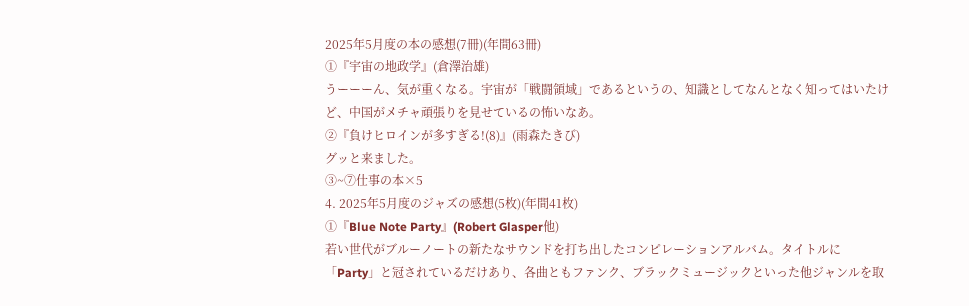2025年5月度の本の感想(7冊)(年間63冊)
①『宇宙の地政学』(倉澤治雄)
うーーーん、気が重くなる。宇宙が「戦闘領域」であるというの、知識としてなんとなく知ってはいたけど、中国がメチャ頑張りを見せているの怖いなあ。
②『負けヒロインが多すぎる!(8)』(雨森たきび)
グッと来ました。
③~⑦仕事の本×5
4. 2025年5月度のジャズの感想(5枚)(年間41枚)
①『Blue Note Party』(Robert Glasper他)
若い世代がブルーノートの新たなサウンドを打ち出したコンピレーションアルバム。タイトルに「Party」と冠されているだけあり、各曲ともファンク、ブラックミュージックといった他ジャンルを取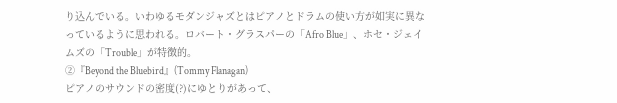り込んでいる。いわゆるモダンジャズとはピアノとドラムの使い方が如実に異なっているように思われる。ロバート・グラスパーの「Afro Blue」、ホセ・ジェイムズの「Trouble」が特徴的。
②『Beyond the Bluebird』(Tommy Flanagan)
ピアノのサウンドの密度(?)にゆとりがあって、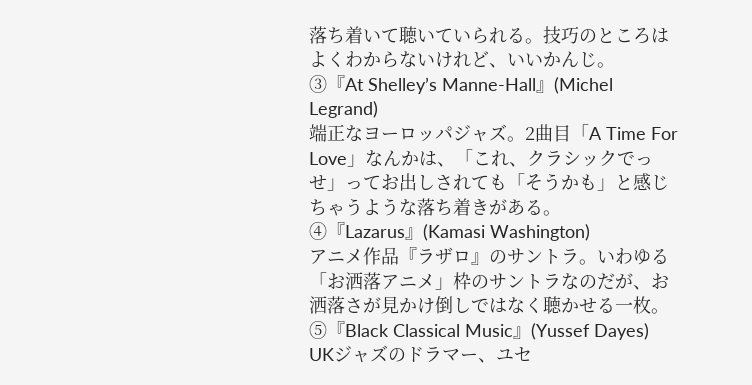落ち着いて聴いていられる。技巧のところはよくわからないけれど、いいかんじ。
③『At Shelley’s Manne-Hall』(Michel Legrand)
端正なヨーロッパジャズ。2曲目「A Time For Love」なんかは、「これ、クラシックでっせ」ってお出しされても「そうかも」と感じちゃうような落ち着きがある。
④『Lazarus』(Kamasi Washington)
アニメ作品『ラザロ』のサントラ。いわゆる「お洒落アニメ」枠のサントラなのだが、お洒落さが見かけ倒しではなく聴かせる一枚。
⑤『Black Classical Music』(Yussef Dayes)
UKジャズのドラマー、ユセ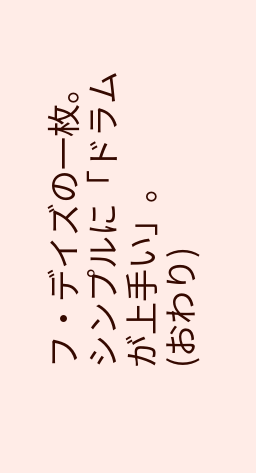フ・デイズの一枚。シンプルに「ドラムが上手い」。
(おわり)